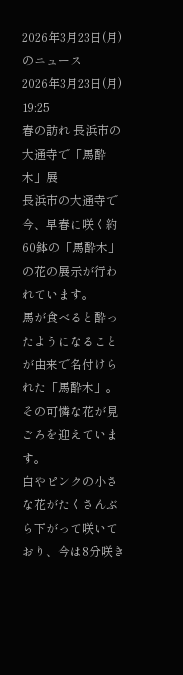2026年3月23日(月)のニュース
2026年3月23日(月) 19:25
春の訪れ 長浜市の大通寺で「馬酔木」展
長浜市の大通寺で今、早春に咲く約60鉢の「馬酔木」の花の展示が行われています。
馬が食べると酔ったようになることが由来で名付けられた「馬酔木」。その可憐な花が見ごろを迎えています。
白やピンクの小さな花がたくさんぶら下がって咲いており、今は8分咲き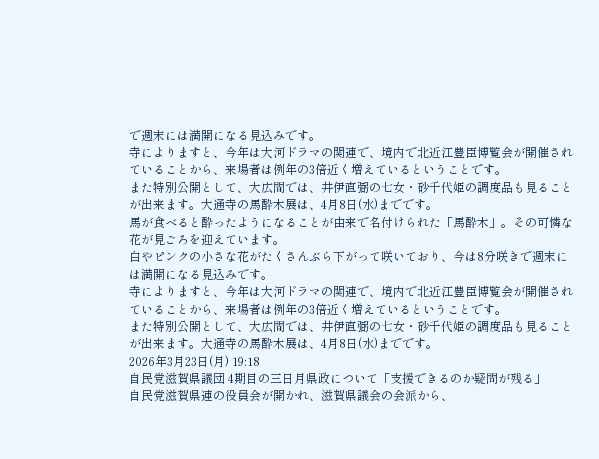で週末には満開になる見込みです。
寺によりますと、今年は大河ドラマの関連で、境内で北近江豊臣博覧会が開催されていることから、来場者は例年の3倍近く増えているということです。
また特別公開として、大広間では、井伊直弼の七女・砂千代姫の調度品も見ることが出来ます。大通寺の馬酔木展は、4月8日(水)までです。
馬が食べると酔ったようになることが由来で名付けられた「馬酔木」。その可憐な花が見ごろを迎えています。
白やピンクの小さな花がたくさんぶら下がって咲いており、今は8分咲きで週末には満開になる見込みです。
寺によりますと、今年は大河ドラマの関連で、境内で北近江豊臣博覧会が開催されていることから、来場者は例年の3倍近く増えているということです。
また特別公開として、大広間では、井伊直弼の七女・砂千代姫の調度品も見ることが出来ます。大通寺の馬酔木展は、4月8日(水)までです。
2026年3月23日(月) 19:18
自民党滋賀県議団 4期目の三日月県政について「支援できるのか疑問が残る」
自民党滋賀県連の役員会が開かれ、滋賀県議会の会派から、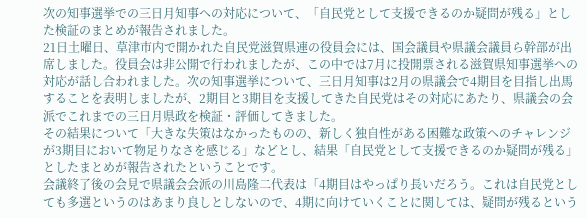次の知事選挙での三日月知事への対応について、「自民党として支援できるのか疑問が残る」とした検証のまとめが報告されました。
21日土曜日、草津市内で開かれた自民党滋賀県連の役員会には、国会議員や県議会議員ら幹部が出席しました。役員会は非公開で行われましたが、この中では7月に投開票される滋賀県知事選挙への対応が話し合われました。次の知事選挙について、三日月知事は2月の県議会で4期目を目指し出馬することを表明しましたが、2期目と3期目を支援してきた自民党はその対応にあたり、県議会の会派でこれまでの三日月県政を検証・評価してきました。
その結果について「大きな失策はなかったものの、新しく独自性がある困難な政策へのチャレンジが3期目において物足りなさを感じる」などとし、結果「自民党として支援できるのか疑問が残る」としたまとめが報告されたということです。
会議終了後の会見で県議会会派の川島隆二代表は「4期目はやっぱり長いだろう。これは自民党としても多選というのはあまり良しとしないので、4期に向けていくことに関しては、疑問が残るという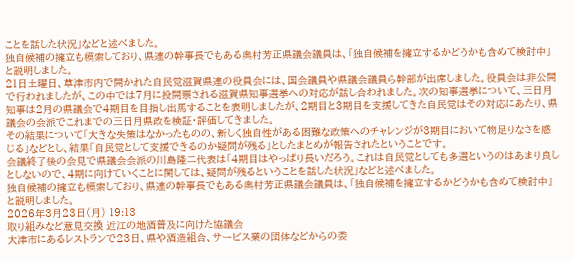ことを話した状況」などと述べました。
独自候補の擁立も模索しており、県連の幹事長でもある奥村芳正県議会議員は、「独自候補を擁立するかどうかも含めて検討中」と説明しました。
21日土曜日、草津市内で開かれた自民党滋賀県連の役員会には、国会議員や県議会議員ら幹部が出席しました。役員会は非公開で行われましたが、この中では7月に投開票される滋賀県知事選挙への対応が話し合われました。次の知事選挙について、三日月知事は2月の県議会で4期目を目指し出馬することを表明しましたが、2期目と3期目を支援してきた自民党はその対応にあたり、県議会の会派でこれまでの三日月県政を検証・評価してきました。
その結果について「大きな失策はなかったものの、新しく独自性がある困難な政策へのチャレンジが3期目において物足りなさを感じる」などとし、結果「自民党として支援できるのか疑問が残る」としたまとめが報告されたということです。
会議終了後の会見で県議会会派の川島隆二代表は「4期目はやっぱり長いだろう。これは自民党としても多選というのはあまり良しとしないので、4期に向けていくことに関しては、疑問が残るということを話した状況」などと述べました。
独自候補の擁立も模索しており、県連の幹事長でもある奥村芳正県議会議員は、「独自候補を擁立するかどうかも含めて検討中」と説明しました。
2026年3月23日(月) 19:13
取り組みなど意見交換 近江の地酒普及に向けた協議会
大津市にあるレストランで23日、県や酒造組合、サービス業の団体などからの委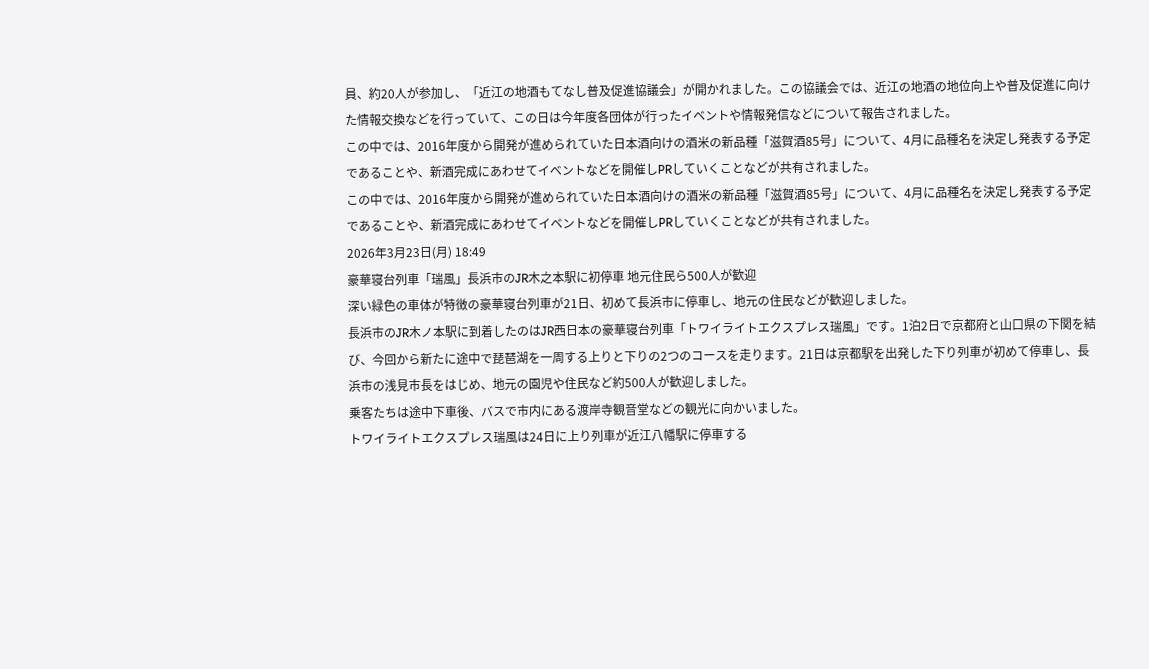員、約20人が参加し、「近江の地酒もてなし普及促進協議会」が開かれました。この協議会では、近江の地酒の地位向上や普及促進に向けた情報交換などを行っていて、この日は今年度各団体が行ったイベントや情報発信などについて報告されました。
この中では、2016年度から開発が進められていた日本酒向けの酒米の新品種「滋賀酒85号」について、4月に品種名を決定し発表する予定であることや、新酒完成にあわせてイベントなどを開催しPRしていくことなどが共有されました。
この中では、2016年度から開発が進められていた日本酒向けの酒米の新品種「滋賀酒85号」について、4月に品種名を決定し発表する予定であることや、新酒完成にあわせてイベントなどを開催しPRしていくことなどが共有されました。
2026年3月23日(月) 18:49
豪華寝台列車「瑞風」長浜市のJR木之本駅に初停車 地元住民ら500人が歓迎
深い緑色の車体が特徴の豪華寝台列車が21日、初めて長浜市に停車し、地元の住民などが歓迎しました。
長浜市のJR木ノ本駅に到着したのはJR西日本の豪華寝台列車「トワイライトエクスプレス瑞風」です。1泊2日で京都府と山口県の下関を結び、今回から新たに途中で琵琶湖を一周する上りと下りの2つのコースを走ります。21日は京都駅を出発した下り列車が初めて停車し、長浜市の浅見市長をはじめ、地元の園児や住民など約500人が歓迎しました。
乗客たちは途中下車後、バスで市内にある渡岸寺観音堂などの観光に向かいました。
トワイライトエクスプレス瑞風は24日に上り列車が近江八幡駅に停車する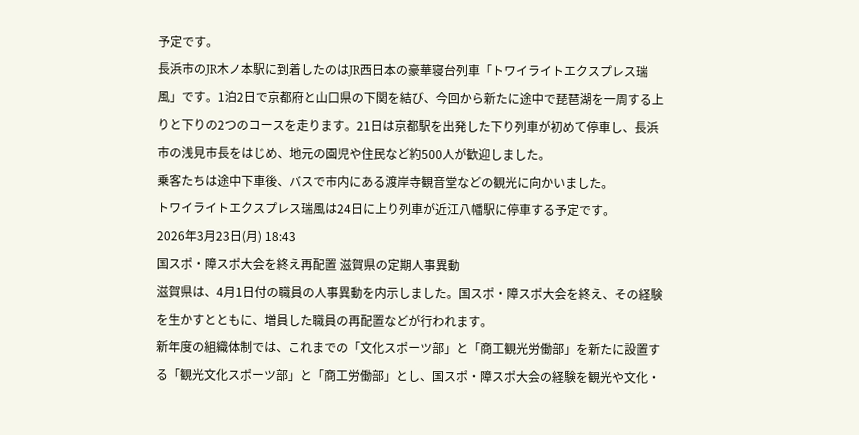予定です。
長浜市のJR木ノ本駅に到着したのはJR西日本の豪華寝台列車「トワイライトエクスプレス瑞風」です。1泊2日で京都府と山口県の下関を結び、今回から新たに途中で琵琶湖を一周する上りと下りの2つのコースを走ります。21日は京都駅を出発した下り列車が初めて停車し、長浜市の浅見市長をはじめ、地元の園児や住民など約500人が歓迎しました。
乗客たちは途中下車後、バスで市内にある渡岸寺観音堂などの観光に向かいました。
トワイライトエクスプレス瑞風は24日に上り列車が近江八幡駅に停車する予定です。
2026年3月23日(月) 18:43
国スポ・障スポ大会を終え再配置 滋賀県の定期人事異動
滋賀県は、4月1日付の職員の人事異動を内示しました。国スポ・障スポ大会を終え、その経験を生かすとともに、増員した職員の再配置などが行われます。
新年度の組織体制では、これまでの「文化スポーツ部」と「商工観光労働部」を新たに設置する「観光文化スポーツ部」と「商工労働部」とし、国スポ・障スポ大会の経験を観光や文化・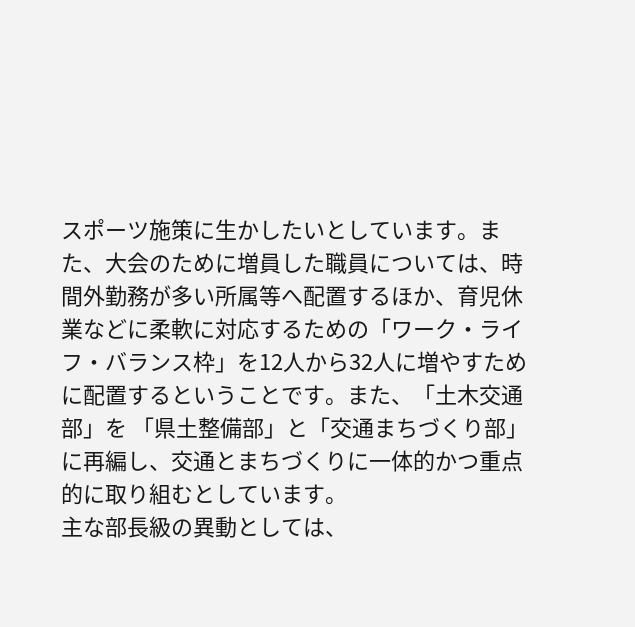スポーツ施策に生かしたいとしています。また、大会のために増員した職員については、時間外勤務が多い所属等へ配置するほか、育児休業などに柔軟に対応するための「ワーク・ライフ・バランス枠」を12人から32人に増やすために配置するということです。また、「土木交通部」を 「県土整備部」と「交通まちづくり部」に再編し、交通とまちづくりに一体的かつ重点的に取り組むとしています。
主な部長級の異動としては、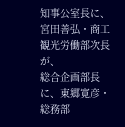知事公室長に、宮田善弘・商工観光労働部次長が、
総合企画部長に、東郷寛彦・総務部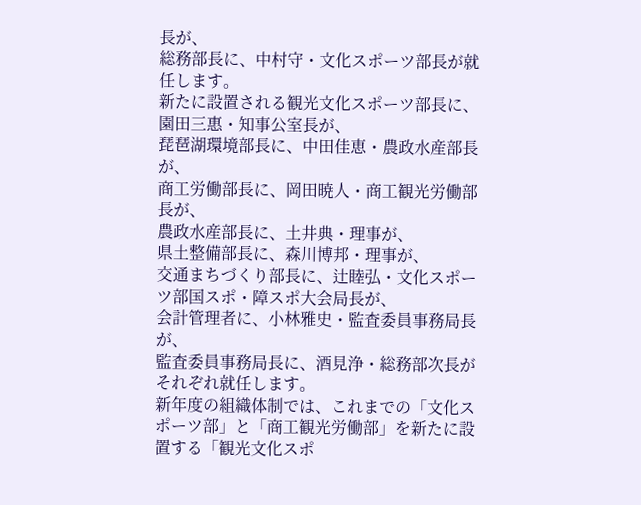長が、
総務部長に、中村守・文化スポーツ部長が就任します。
新たに設置される観光文化スポーツ部長に、園田三惠・知事公室長が、
琵琶湖環境部長に、中田佳恵・農政水産部長が、
商工労働部長に、岡田暁人・商工観光労働部長が、
農政水産部長に、土井典・理事が、
県土整備部長に、森川博邦・理事が、
交通まちづくり部長に、辻睦弘・文化スポーツ部国スポ・障スポ大会局長が、
会計管理者に、小林雅史・監査委員事務局長が、
監査委員事務局長に、酒見浄・総務部次長がそれぞれ就任します。
新年度の組織体制では、これまでの「文化スポーツ部」と「商工観光労働部」を新たに設置する「観光文化スポ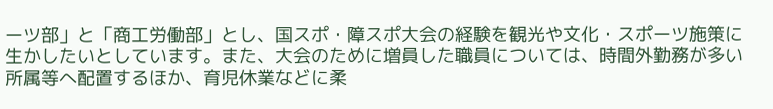ーツ部」と「商工労働部」とし、国スポ・障スポ大会の経験を観光や文化・スポーツ施策に生かしたいとしています。また、大会のために増員した職員については、時間外勤務が多い所属等へ配置するほか、育児休業などに柔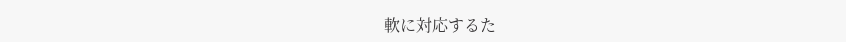軟に対応するた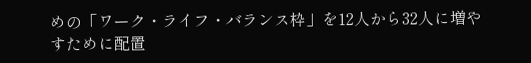めの「ワーク・ライフ・バランス枠」を12人から32人に増やすために配置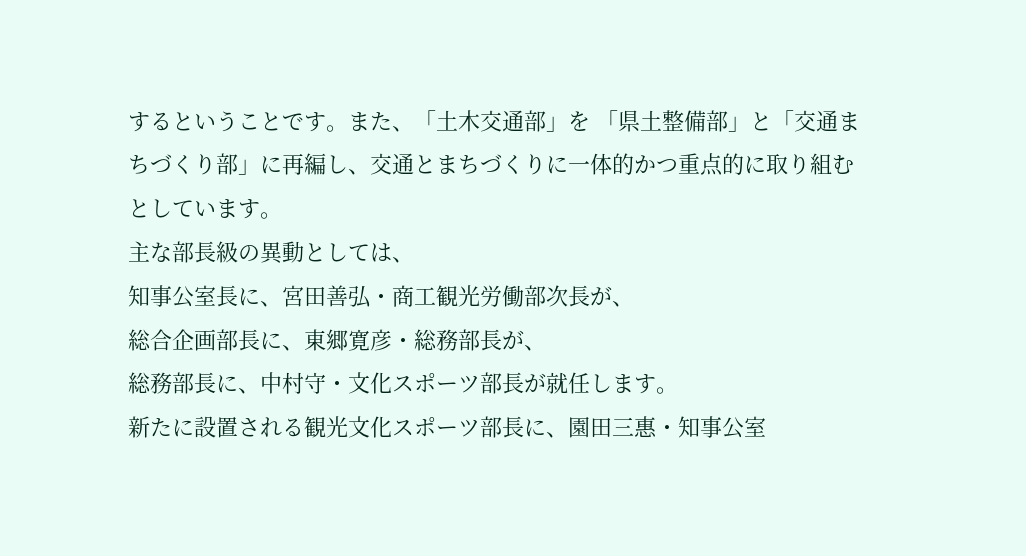するということです。また、「土木交通部」を 「県土整備部」と「交通まちづくり部」に再編し、交通とまちづくりに一体的かつ重点的に取り組むとしています。
主な部長級の異動としては、
知事公室長に、宮田善弘・商工観光労働部次長が、
総合企画部長に、東郷寛彦・総務部長が、
総務部長に、中村守・文化スポーツ部長が就任します。
新たに設置される観光文化スポーツ部長に、園田三惠・知事公室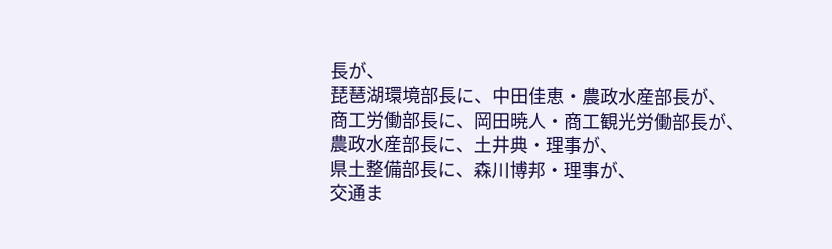長が、
琵琶湖環境部長に、中田佳恵・農政水産部長が、
商工労働部長に、岡田暁人・商工観光労働部長が、
農政水産部長に、土井典・理事が、
県土整備部長に、森川博邦・理事が、
交通ま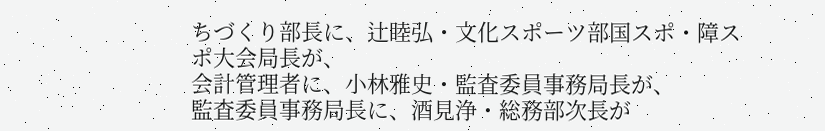ちづくり部長に、辻睦弘・文化スポーツ部国スポ・障スポ大会局長が、
会計管理者に、小林雅史・監査委員事務局長が、
監査委員事務局長に、酒見浄・総務部次長が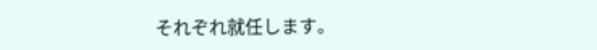それぞれ就任します。